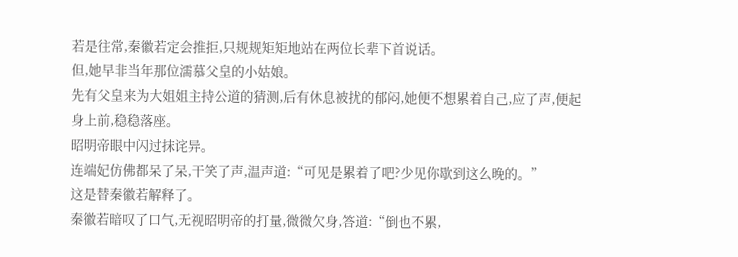若是往常,秦徽若定会推拒,只规规矩矩地站在两位长辈下首说话。
但,她早非当年那位濡慕父皇的小姑娘。
先有父皇来为大姐姐主持公道的猜测,后有休息被扰的郁闷,她便不想累着自己,应了声,便起身上前,稳稳落座。
昭明帝眼中闪过抹诧异。
连端妃仿佛都呆了呆,干笑了声,温声道:“可见是累着了吧?少见你歇到这么晚的。”
这是替秦徽若解释了。
秦徽若暗叹了口气,无视昭明帝的打量,微微欠身,答道:“倒也不累,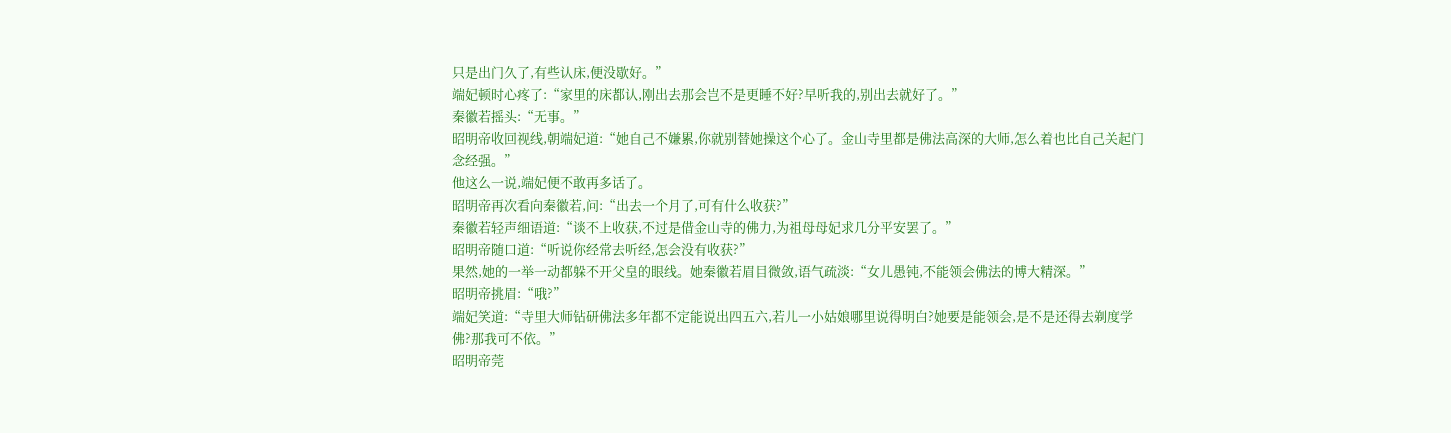只是出门久了,有些认床,便没歇好。”
端妃顿时心疼了:“家里的床都认,刚出去那会岂不是更睡不好?早听我的,别出去就好了。”
秦徽若摇头:“无事。”
昭明帝收回视线,朝端妃道:“她自己不嫌累,你就别替她操这个心了。金山寺里都是佛法高深的大师,怎么着也比自己关起门念经强。”
他这么一说,端妃便不敢再多话了。
昭明帝再次看向秦徽若,问:“出去一个月了,可有什么收获?”
秦徽若轻声细语道:“谈不上收获,不过是借金山寺的佛力,为祖母母妃求几分平安罢了。”
昭明帝随口道:“听说你经常去听经,怎会没有收获?”
果然,她的一举一动都躲不开父皇的眼线。她秦徽若眉目微敛,语气疏淡:“女儿愚钝,不能领会佛法的博大精深。”
昭明帝挑眉:“哦?”
端妃笑道:“寺里大师钻研佛法多年都不定能说出四五六,若儿一小姑娘哪里说得明白?她要是能领会,是不是还得去剃度学佛?那我可不依。”
昭明帝莞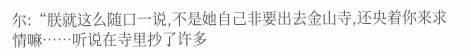尔:“朕就这么随口一说,不是她自己非要出去金山寺,还央着你来求情嘛……听说在寺里抄了许多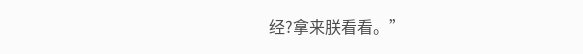经?拿来朕看看。”